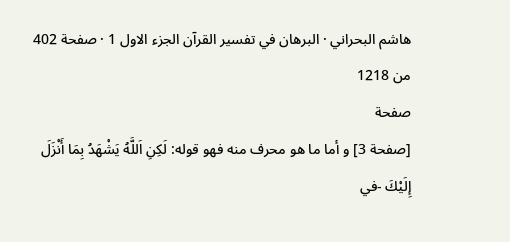هاشم البحراني · البرهان في تفسير القرآن الجزء الاول 1 · صفحة 402 من 1218
صفحة
[صفحة 3] و أما ما هو محرف منه فهو قوله: لَكِنِ اَللَّهُ يَشْهَدُ بِمَا أَنْزَلَ إِلَيْكَ -في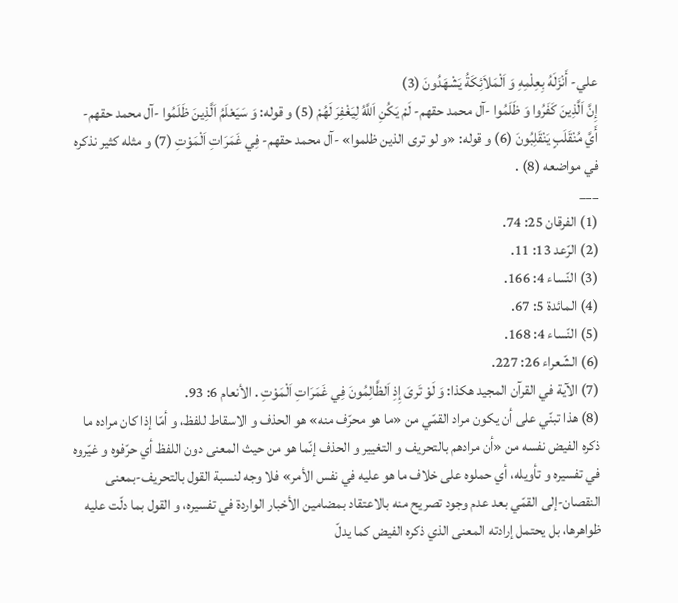علي- أَنْزَلَهُ بِعِلْمِهِ وَ اَلْمَلاَئِكَةُ يَشْهَدُونَ (3)
إِنَّ اَلَّذِينَ كَفَرُوا وَ ظَلَمُوا -آل محمد حقهم- لَمْ يَكُنِ اَللَّهُ لِيَغْفِرَ لَهُمْ (5) و قوله: وَ سَيَعْلَمُ اَلَّذِينَ ظَلَمُوا -آل محمد حقهم- أَيَّ مُنْقَلَبٍ يَنْقَلِبُونَ (6) و قوله: «و لو ترى الذين ظلموا» -آل محمد حقهم- فِي غَمَرَاتِ اَلْمَوْتِ (7) و مثله كثير نذكره في مواضعه (8) .
___
(1) الفرقان 25: 74.
(2) الرّعد 13: 11.
(3) النّساء 4: 166.
(4) المائدة 5: 67.
(5) النّساء 4: 168.
(6) الشّعراء 26: 227.
(7) الآية في القرآن المجيد هكذا: وَ لَوْ تَرىَ إِذِ اَلظَّالِمُونَ فِي غَمَرَاتِ اَلْمَوْتِ . الأنعام 6: 93.
(8) هذا تبنّي على أن يكون مراد القمّي من «ما هو محرّف منه» هو الحذف و الاسقاط للفظ، و أمّا إذا كان مراده ما ذكره الفيض نفسه من «أن مرادهم بالتحريف و التغيير و الحذف إنّما هو من حيث المعنى دون اللفظ أي حرّفوه و غيّروه في تفسيره و تأويله، أي حملوه على خلاف ما هو عليه في نفس الأمر» فلا وجه لنسبة القول بالتحريف-بمعنى النقصان-إلى القمّي بعد عدم وجود تصريح منه بالاعتقاد بمضامين الأخبار الواردة في تفسيره، و القول بما دلّت عليه ظواهرها، بل يحتمل إرادته المعنى الذي ذكره الفيض كما يدلّ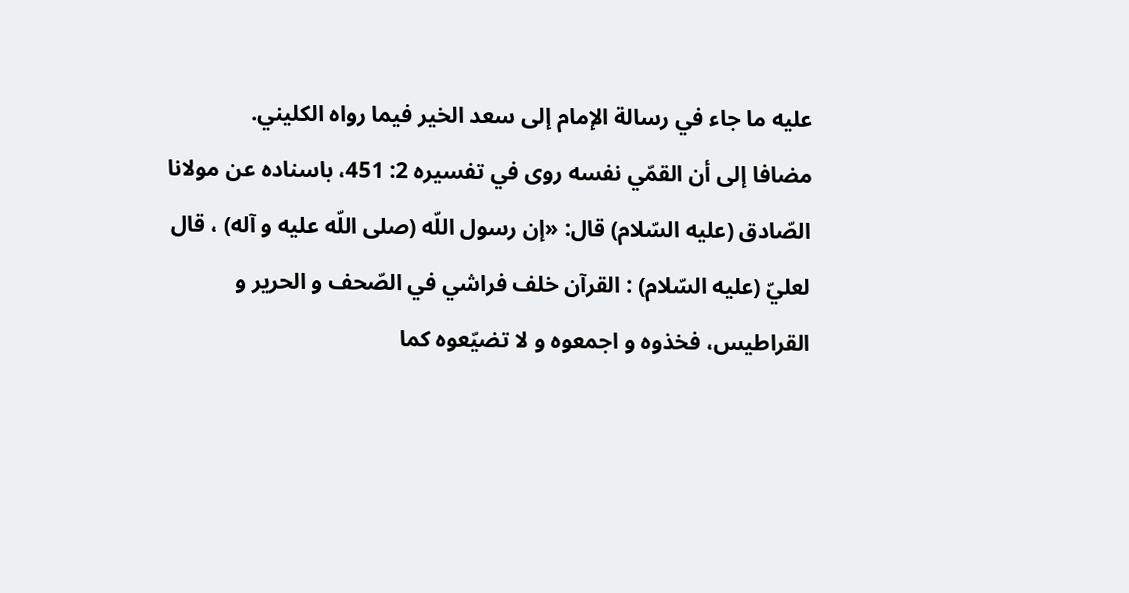عليه ما جاء في رسالة الإمام إلى سعد الخير فيما رواه الكليني.
مضافا إلى أن القمّي نفسه روى في تفسيره 2: 451، باسناده عن مولانا الصّادق (عليه السّلام) قال: «إن رسول اللّه (صلى اللّه عليه و آله) ، قال لعليّ (عليه السّلام) : القرآن خلف فراشي في الصّحف و الحرير و القراطيس، فخذوه و اجمعوه و لا تضيّعوه كما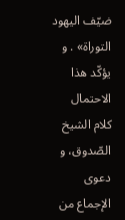ضيّف اليهود التوراة» . و يؤكّد هذا الاحتمال كلام الشيخ الصّدوق، و دعوى الإجماع من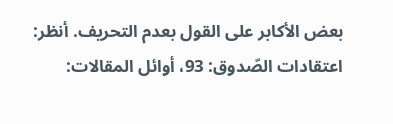بعض الأكابر على القول بعدم التحريف. أنظر: اعتقادات الصّدوق: 93، أوائل المقالات: